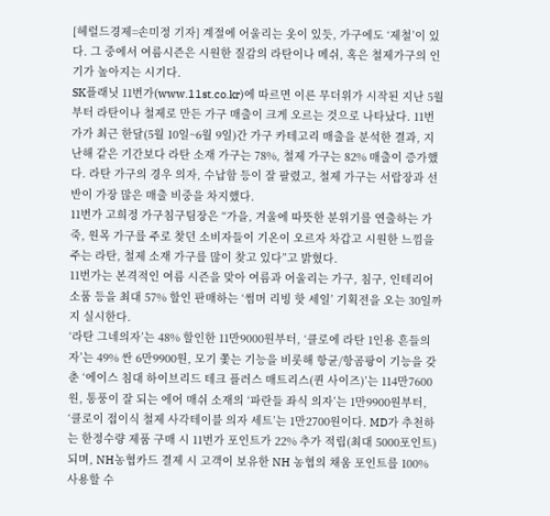[헤럴드경제=손미정 기자] 계절에 어울리는 옷이 있듯, 가구에도 ‘제철’이 있다. 그 중에서 여름시즌은 시원한 질감의 라탄이나 메쉬, 혹은 철제가구의 인기가 높아지는 시기다.
SK플래닛 11번가(www.11st.co.kr)에 따르면 이른 무더위가 시작된 지난 5월부터 라탄이나 철제로 만든 가구 매출이 크게 오르는 것으로 나타났다. 11번가가 최근 한달(5월 10일~6월 9일)간 가구 카테고리 매출을 분석한 결과, 지난해 같은 기간보다 라탄 소재 가구는 78%, 철제 가구는 82% 매출이 증가했다. 라탄 가구의 경우 의자, 수납함 등이 잘 팔렸고, 철제 가구는 서랍장과 선반이 가장 많은 매출 비중을 차지했다.
11번가 고희정 가구침구팀장은 “가을, 겨울에 따뜻한 분위기를 연출하는 가죽, 원목 가구를 주로 찾던 소비자들이 기온이 오르자 차갑고 시원한 느낌을 주는 라탄, 철제 소재 가구를 많이 찾고 있다”고 밝혔다.
11번가는 본격적인 여름 시즌을 맞아 여름과 어울리는 가구, 침구, 인테리어 소품 등을 최대 57% 할인 판매하는 ‘썸머 리빙 핫 세일’ 기획전을 오는 30일까지 실시한다.
‘라탄 그네의자’는 48% 할인한 11만9000원부터, ‘클로에 라탄 1인용 흔들의자’는 49% 싼 6만9900원, 모기 쫓는 기능을 비롯해 항균/항곰팡이 기능을 갖춘 ‘에이스 침대 하이브리드 테크 플러스 매트리스(퀸 사이즈)’는 114만7600원, 통풍이 잘 되는 에어 매쉬 소재의 ‘파란들 좌식 의자’는 1만9900원부터, ‘클로이 접이식 철제 사각테이블 의자 세트’는 1만2700원이다. MD가 추천하는 한정수량 제품 구매 시 11번가 포인트가 22% 추가 적립(최대 5000포인트)되며, NH농협카드 결제 시 고객이 보유한 NH 농협의 채움 포인트를 100% 사용할 수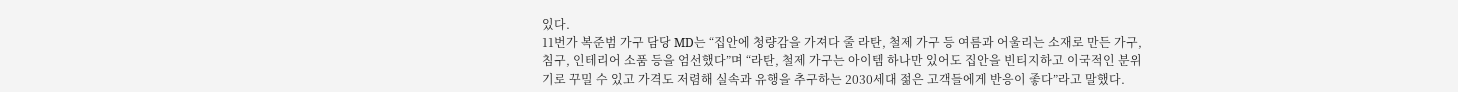있다.
11번가 복준범 가구 담당 MD는 “집안에 청량감을 가져다 줄 라탄, 철제 가구 등 여름과 어울리는 소재로 만든 가구, 침구, 인테리어 소품 등을 엄선했다”며 “라탄, 철제 가구는 아이템 하나만 있어도 집안을 빈티지하고 이국적인 분위기로 꾸밀 수 있고 가격도 저렴해 실속과 유행을 추구하는 2030세대 젊은 고객들에게 반응이 좋다”라고 말했다.